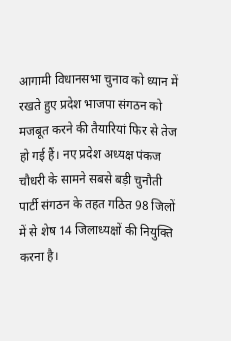आगामी विधानसभा चुनाव को ध्यान में रखते हुए प्रदेश भाजपा संगठन को मजबूत करने की तैयारियां फिर से तेज हो गई हैं। नए प्रदेश अध्यक्ष पंकज चौधरी के सामने सबसे बड़ी चुनौती पार्टी संगठन के तहत गठित 98 जिलों में से शेष 14 जिलाध्यक्षों की नियुक्ति करना है।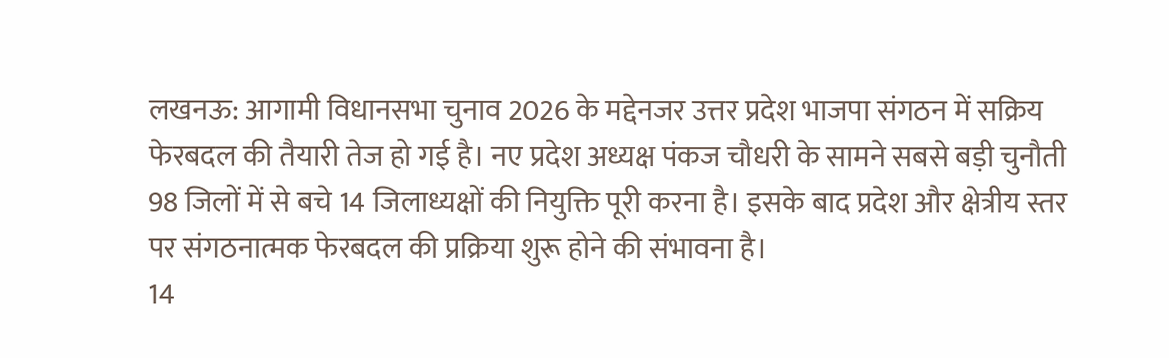लखनऊ: आगामी विधानसभा चुनाव 2026 के मद्देनजर उत्तर प्रदेश भाजपा संगठन में सक्रिय फेरबदल की तैयारी तेज हो गई है। नए प्रदेश अध्यक्ष पंकज चौधरी के सामने सबसे बड़ी चुनौती 98 जिलों में से बचे 14 जिलाध्यक्षों की नियुक्ति पूरी करना है। इसके बाद प्रदेश और क्षेत्रीय स्तर पर संगठनात्मक फेरबदल की प्रक्रिया शुरू होने की संभावना है।
14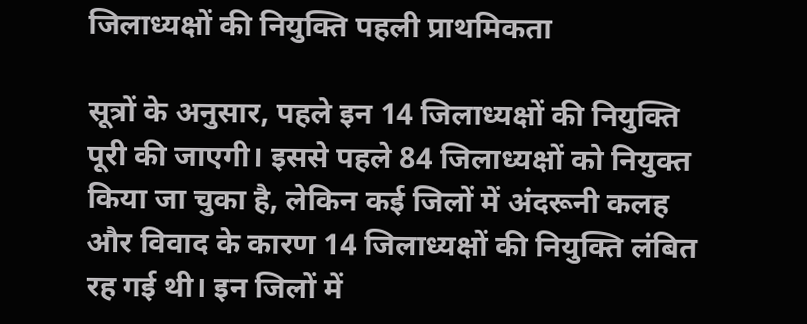जिलाध्यक्षों की नियुक्ति पहली प्राथमिकता

सूत्रों के अनुसार, पहले इन 14 जिलाध्यक्षों की नियुक्ति पूरी की जाएगी। इससे पहले 84 जिलाध्यक्षों को नियुक्त किया जा चुका है, लेकिन कई जिलों में अंदरूनी कलह और विवाद के कारण 14 जिलाध्यक्षों की नियुक्ति लंबित रह गई थी। इन जिलों में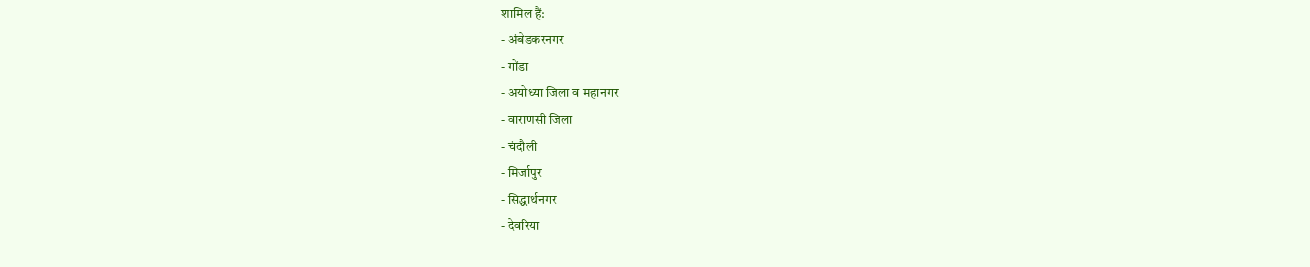शामिल हैं:
- अंबेडकरनगर
- गोंडा
- अयोध्या जिला व महानगर
- वाराणसी जिला
- चंदौली
- मिर्जापुर
- सिद्धार्थनगर
- देवरिया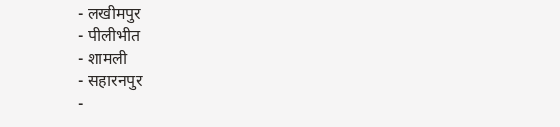- लखीमपुर
- पीलीभीत
- शामली
- सहारनपुर
-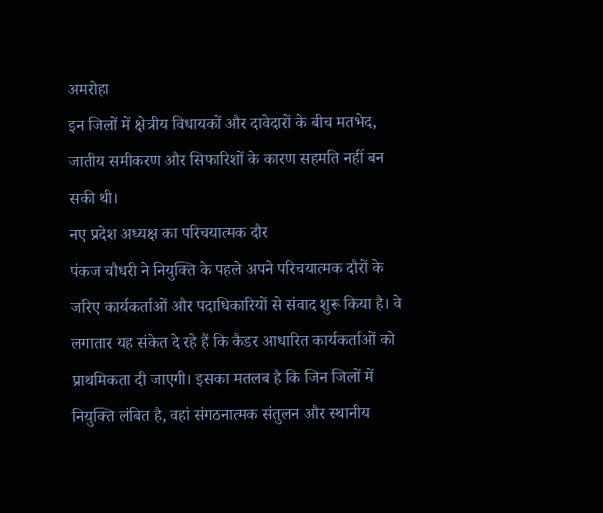अमरोहा
इन जिलों में क्षेत्रीय विधायकों और दावेदारों के बीच मतभेद, जातीय समीकरण और सिफारिशों के कारण सहमति नहीं बन सकी थी।
नए प्रदेश अध्यक्ष का परिचयात्मक दौर
पंकज चौधरी ने नियुक्ति के पहले अपने परिचयात्मक दौरों के जरिए कार्यकर्ताओं और पदाधिकारियों से संवाद शुरू किया है। वे लगातार यह संकेत दे रहे हैं कि कैडर आधारित कार्यकर्ताओं को प्राथमिकता दी जाएगी। इसका मतलब है कि जिन जिलों में नियुक्ति लंबित है, वहां संगठनात्मक संतुलन और स्थानीय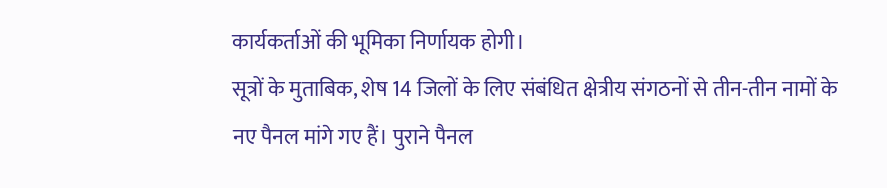कार्यकर्ताओं की भूमिका निर्णायक होगी।
सूत्रों के मुताबिक, शेष 14 जिलों के लिए संबंधित क्षेत्रीय संगठनों से तीन-तीन नामों के नए पैनल मांगे गए हैं। पुराने पैनल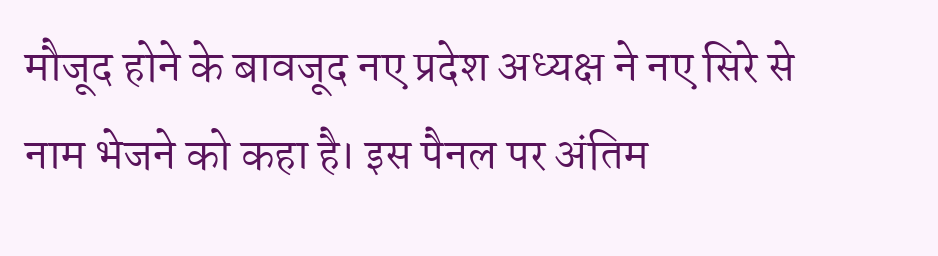मौजूद होने के बावजूद नए प्रदेश अध्यक्ष ने नए सिरे से नाम भेजने को कहा है। इस पैनल पर अंतिम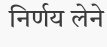निर्णय लेने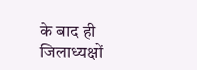के बाद ही जिलाध्यक्षों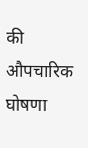की औपचारिक घोषणा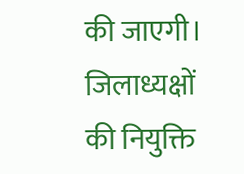की जाएगी। जिलाध्यक्षों की नियुक्ति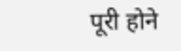पूरी होने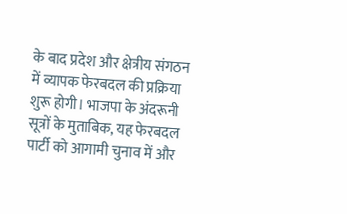के बाद प्रदेश और क्षेत्रीय संगठन में व्यापक फेरबदल की प्रक्रिया शुरू होगी। भाजपा के अंदरूनी सूत्रों के मुताबिक, यह फेरबदल पार्टी को आगामी चुनाव में और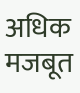अधिक मजबूत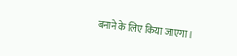बनाने के लिए किया जाएगा।